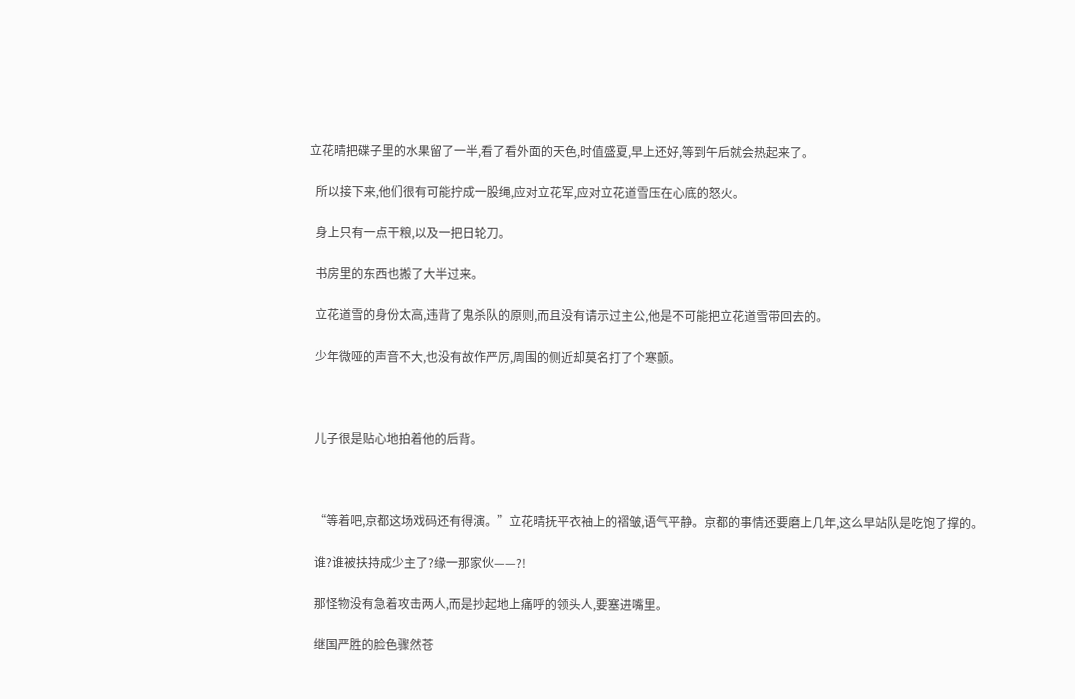立花晴把碟子里的水果留了一半,看了看外面的天色,时值盛夏,早上还好,等到午后就会热起来了。

  所以接下来,他们很有可能拧成一股绳,应对立花军,应对立花道雪压在心底的怒火。

  身上只有一点干粮,以及一把日轮刀。

  书房里的东西也搬了大半过来。

  立花道雪的身份太高,违背了鬼杀队的原则,而且没有请示过主公,他是不可能把立花道雪带回去的。

  少年微哑的声音不大,也没有故作严厉,周围的侧近却莫名打了个寒颤。



  儿子很是贴心地拍着他的后背。



  “等着吧,京都这场戏码还有得演。”立花晴抚平衣袖上的褶皱,语气平静。京都的事情还要磨上几年,这么早站队是吃饱了撑的。

  谁?谁被扶持成少主了?缘一那家伙——?!

  那怪物没有急着攻击两人,而是抄起地上痛呼的领头人,要塞进嘴里。

  继国严胜的脸色骤然苍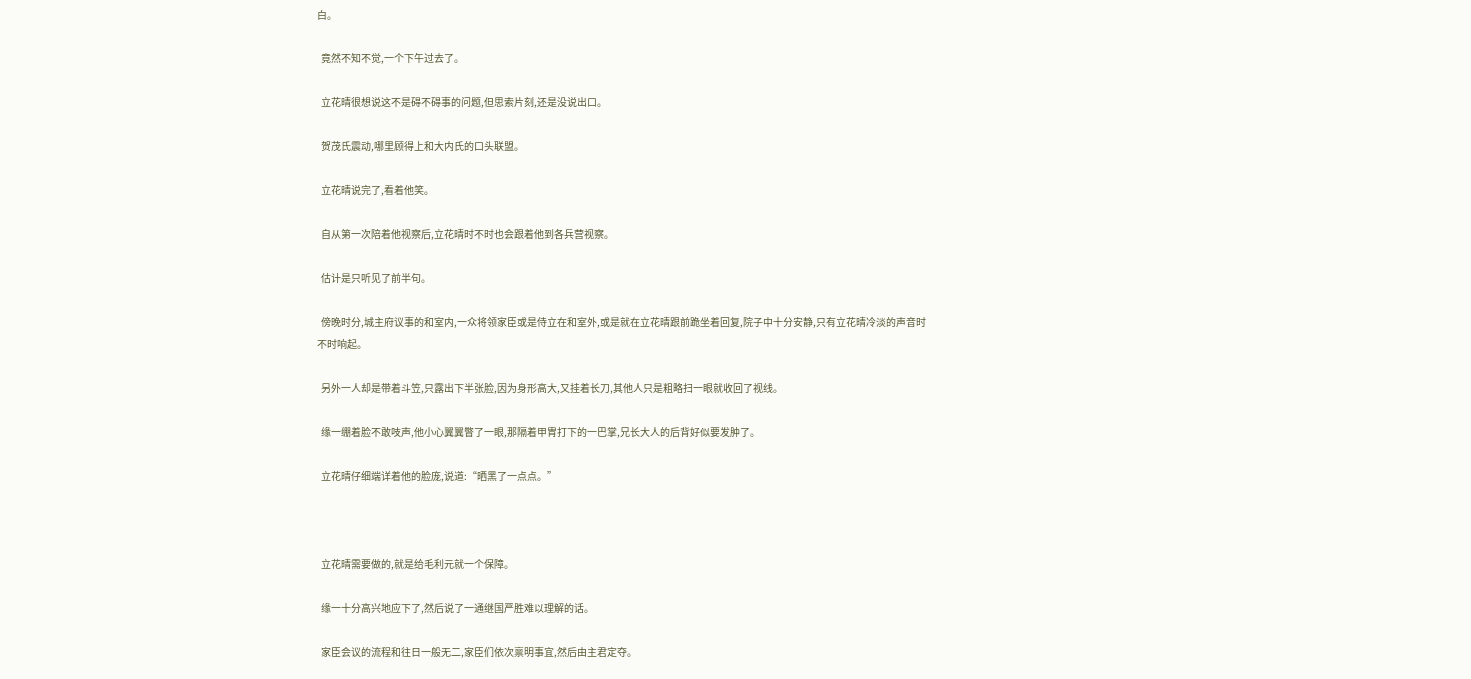白。

  竟然不知不觉,一个下午过去了。

  立花晴很想说这不是碍不碍事的问题,但思索片刻,还是没说出口。

  贺茂氏震动,哪里顾得上和大内氏的口头联盟。

  立花晴说完了,看着他笑。

  自从第一次陪着他视察后,立花晴时不时也会跟着他到各兵营视察。

  估计是只听见了前半句。

  傍晚时分,城主府议事的和室内,一众将领家臣或是侍立在和室外,或是就在立花晴跟前跪坐着回复,院子中十分安静,只有立花晴冷淡的声音时不时响起。

  另外一人却是带着斗笠,只露出下半张脸,因为身形高大,又挂着长刀,其他人只是粗略扫一眼就收回了视线。

  缘一绷着脸不敢吱声,他小心翼翼瞥了一眼,那隔着甲胄打下的一巴掌,兄长大人的后背好似要发肿了。

  立花晴仔细端详着他的脸庞,说道:“晒黑了一点点。”



  立花晴需要做的,就是给毛利元就一个保障。

  缘一十分高兴地应下了,然后说了一通继国严胜难以理解的话。

  家臣会议的流程和往日一般无二,家臣们依次禀明事宜,然后由主君定夺。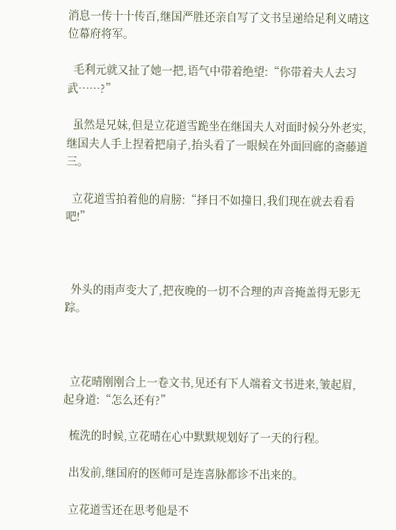消息一传十十传百,继国严胜还亲自写了文书呈递给足利义晴这位幕府将军。

  毛利元就又扯了她一把,语气中带着绝望:“你带着夫人去习武……?”

  虽然是兄妹,但是立花道雪跪坐在继国夫人对面时候分外老实,继国夫人手上捏着把扇子,抬头看了一眼候在外面回廊的斋藤道三。

  立花道雪拍着他的肩膀:“择日不如撞日,我们现在就去看看吧!”



  外头的雨声变大了,把夜晚的一切不合理的声音掩盖得无影无踪。



  立花晴刚刚合上一卷文书,见还有下人端着文书进来,皱起眉,起身道:“怎么还有?”

  梳洗的时候,立花晴在心中默默规划好了一天的行程。

  出发前,继国府的医师可是连喜脉都诊不出来的。

  立花道雪还在思考他是不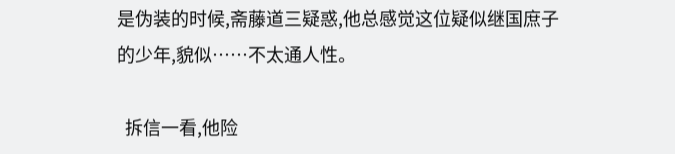是伪装的时候,斋藤道三疑惑,他总感觉这位疑似继国庶子的少年,貌似……不太通人性。

  拆信一看,他险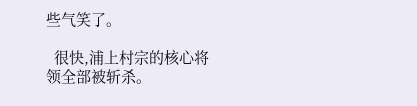些气笑了。

  很快,浦上村宗的核心将领全部被斩杀。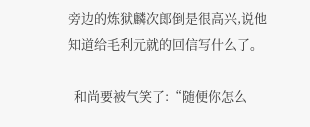旁边的炼狱麟次郎倒是很高兴,说他知道给毛利元就的回信写什么了。

  和尚要被气笑了:“随便你怎么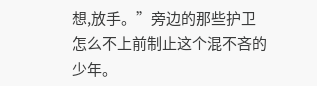想,放手。”旁边的那些护卫怎么不上前制止这个混不吝的少年。